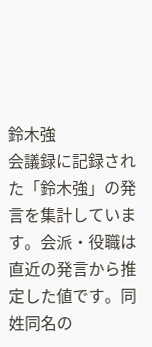鈴木強
会議録に記録された「鈴木強」の発言を集計しています。会派・役職は直近の発言から推定した値です。同姓同名の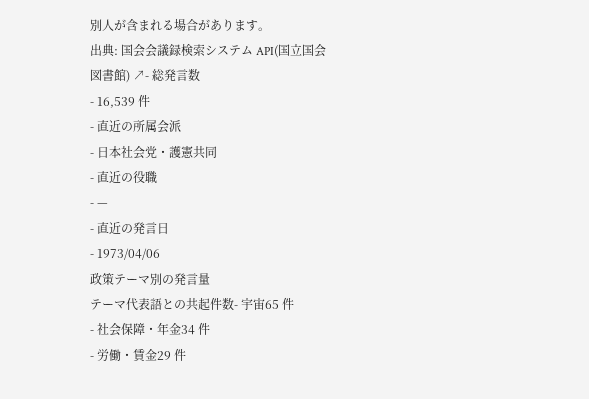別人が含まれる場合があります。
出典: 国会会議録検索システム API(国立国会図書館) ↗- 総発言数
- 16,539 件
- 直近の所属会派
- 日本社会党・護憲共同
- 直近の役職
- —
- 直近の発言日
- 1973/04/06
政策テーマ別の発言量
テーマ代表語との共起件数- 宇宙65 件
- 社会保障・年金34 件
- 労働・賃金29 件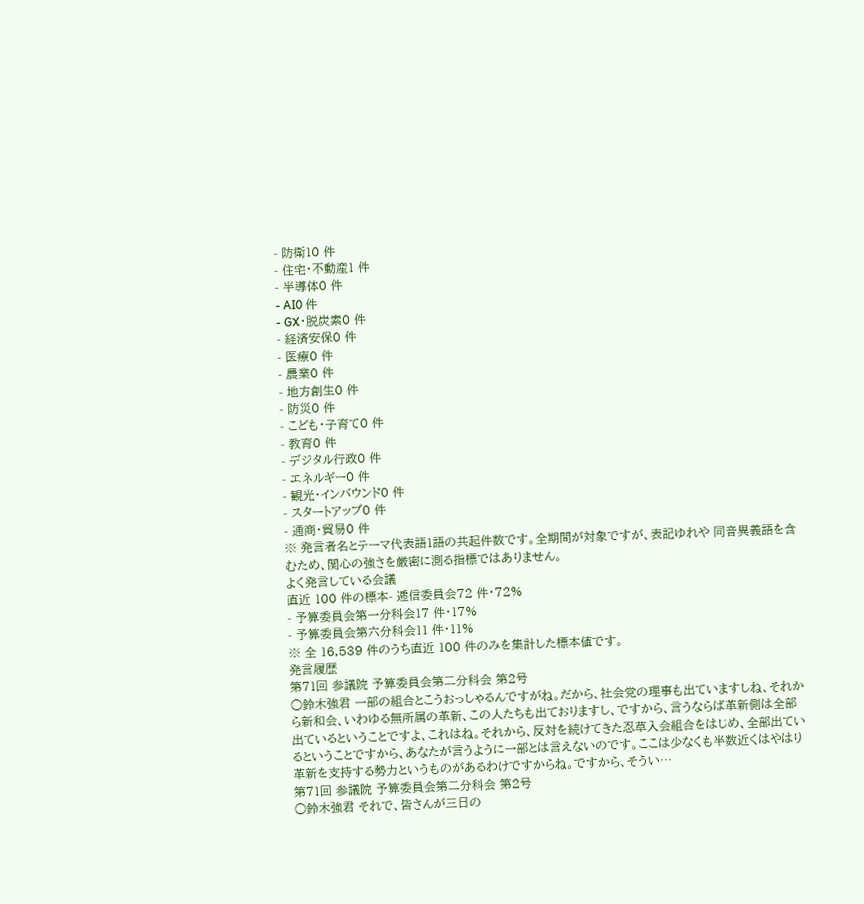- 防衛10 件
- 住宅・不動産1 件
- 半導体0 件
- AI0 件
- GX・脱炭素0 件
- 経済安保0 件
- 医療0 件
- 農業0 件
- 地方創生0 件
- 防災0 件
- こども・子育て0 件
- 教育0 件
- デジタル行政0 件
- エネルギー0 件
- 観光・インバウンド0 件
- スタートアップ0 件
- 通商・貿易0 件
※ 発言者名とテーマ代表語1語の共起件数です。全期間が対象ですが、表記ゆれや 同音異義語を含むため、関心の強さを厳密に測る指標ではありません。
よく発言している会議
直近 100 件の標本- 逓信委員会72 件・72%
- 予算委員会第一分科会17 件・17%
- 予算委員会第六分科会11 件・11%
※ 全 16,539 件のうち直近 100 件のみを集計した標本値です。
発言履歴
第71回 参議院 予算委員会第二分科会 第2号
○鈴木強君 一部の組合とこうおっしゃるんですがね。だから、社会党の理事も出ていますしね、それから新和会、いわゆる無所属の革新、この人たちも出ておりますし、ですから、言うならば革新側は全部出ているということですよ、これはね。それから、反対を続けてきた忍草入会組合をはじめ、全部出ているということですから、あなたが言うように一部とは言えないのです。ここは少なくも半数近くはやはり革新を支持する勢力というものがあるわけですからね。ですから、そうい…
第71回 参議院 予算委員会第二分科会 第2号
○鈴木強君 それで、皆さんが三日の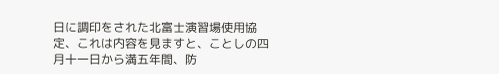日に調印をされた北富士演習場使用協定、これは内容を見ますと、ことしの四月十一日から満五年間、防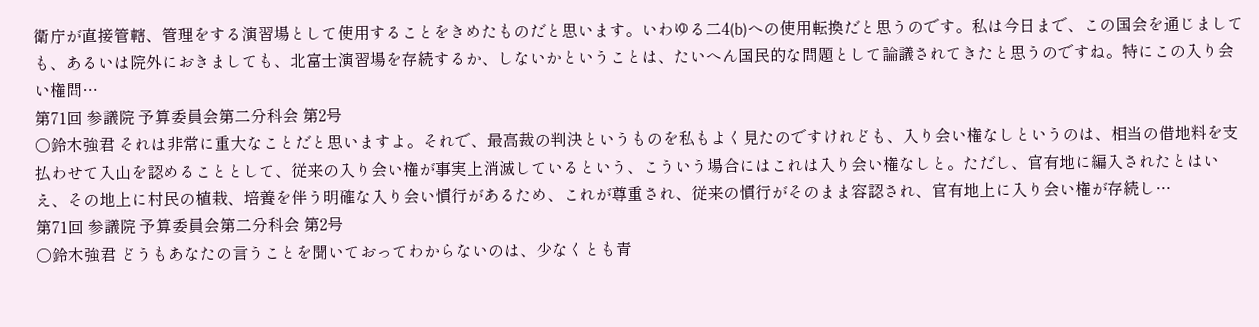衛庁が直接管轄、管理をする演習場として使用することをきめたものだと思います。いわゆる二4(b)への使用転換だと思うのです。私は今日まで、この国会を通じましても、あるいは院外におきましても、北富士演習場を存続するか、しないかということは、たいへん国民的な問題として論議されてきたと思うのですね。特にこの入り会い権問…
第71回 参議院 予算委員会第二分科会 第2号
○鈴木強君 それは非常に重大なことだと思いますよ。それで、最高裁の判決というものを私もよく見たのですけれども、入り会い権なしというのは、相当の借地料を支払わせて入山を認めることとして、従来の入り会い権が事実上消滅しているという、こういう場合にはこれは入り会い権なしと。ただし、官有地に編入されたとはいえ、その地上に村民の植栽、培養を伴う明確な入り会い慣行があるため、これが尊重され、従来の慣行がそのまま容認され、官有地上に入り会い権が存続し…
第71回 参議院 予算委員会第二分科会 第2号
○鈴木強君 どうもあなたの言うことを聞いておってわからないのは、少なくとも青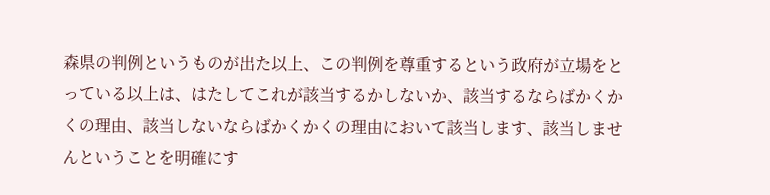森県の判例というものが出た以上、この判例を尊重するという政府が立場をとっている以上は、はたしてこれが該当するかしないか、該当するならばかくかくの理由、該当しないならばかくかくの理由において該当します、該当しませんということを明確にす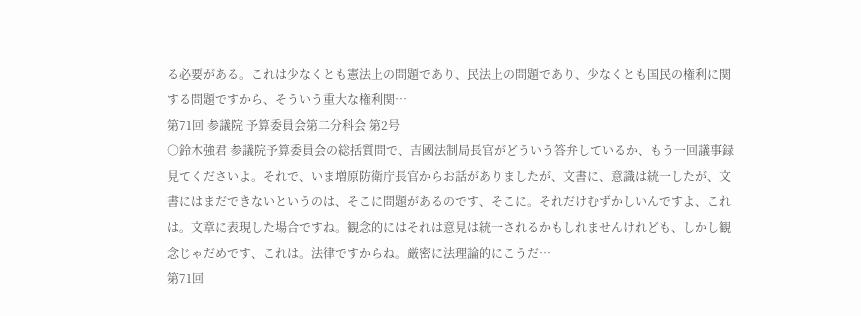る必要がある。これは少なくとも憲法上の問題であり、民法上の問題であり、少なくとも国民の権利に関する問題ですから、そういう重大な権利関…
第71回 参議院 予算委員会第二分科会 第2号
○鈴木強君 参議院予算委員会の総括質問で、吉國法制局長官がどういう答弁しているか、もう一回議事録見てくださいよ。それで、いま増原防衛庁長官からお話がありましたが、文書に、意識は統一したが、文書にはまだできないというのは、そこに問題があるのです、そこに。それだけむずかしいんですよ、これは。文章に表現した場合ですね。観念的にはそれは意見は統一されるかもしれませんけれども、しかし観念じゃだめです、これは。法律ですからね。厳密に法理論的にこうだ…
第71回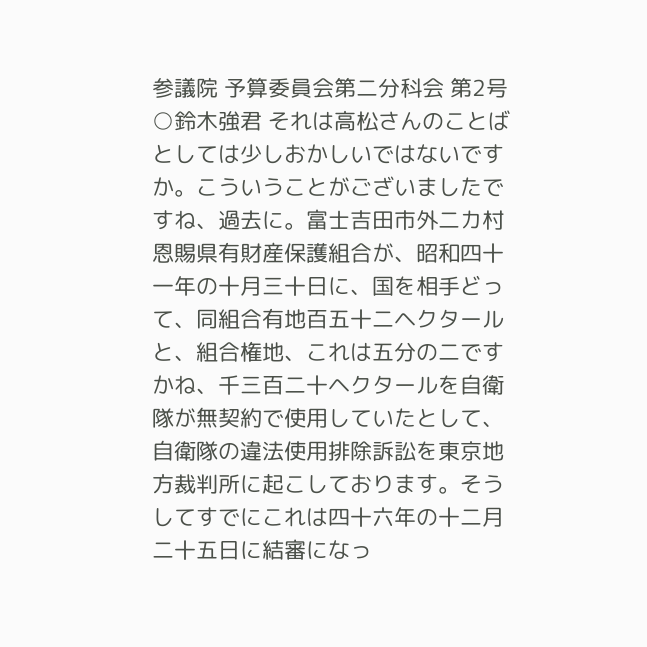参議院 予算委員会第二分科会 第2号
○鈴木強君 それは高松さんのことばとしては少しおかしいではないですか。こういうことがございましたですね、過去に。富士吉田市外二カ村恩賜県有財産保護組合が、昭和四十一年の十月三十日に、国を相手どって、同組合有地百五十二ヘクタールと、組合権地、これは五分の二ですかね、千三百二十ヘクタールを自衛隊が無契約で使用していたとして、自衛隊の違法使用排除訴訟を東京地方裁判所に起こしております。そうしてすでにこれは四十六年の十二月二十五日に結審になっ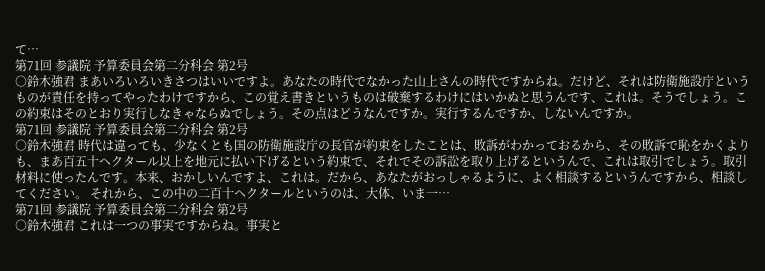て…
第71回 参議院 予算委員会第二分科会 第2号
○鈴木強君 まあいろいろいきさつはいいですよ。あなたの時代でなかった山上さんの時代ですからね。だけど、それは防衛施設庁というものが責任を持ってやったわけですから、この覚え書きというものは破棄するわけにはいかぬと思うんです、これは。そうでしょう。この約束はそのとおり実行しなきゃならぬでしょう。その点はどうなんですか。実行するんですか、しないんですか。
第71回 参議院 予算委員会第二分科会 第2号
○鈴木強君 時代は違っても、少なくとも国の防衛施設庁の長官が約束をしたことは、敗訴がわかっておるから、その敗訴で恥をかくよりも、まあ百五十ヘクタール以上を地元に払い下げるという約束で、それでその訴訟を取り上げるというんで、これは取引でしょう。取引材料に使ったんです。本来、おかしいんですよ、これは。だから、あなたがおっしゃるように、よく相談するというんですから、相談してください。 それから、この中の二百十ヘクタールというのは、大体、いま一…
第71回 参議院 予算委員会第二分科会 第2号
○鈴木強君 これは一つの事実ですからね。事実と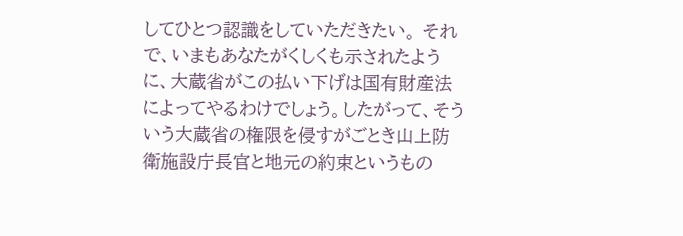してひとつ認識をしていただきたい。 それで、いまもあなたがくしくも示されたように、大蔵省がこの払い下げは国有財産法によってやるわけでしょう。したがって、そういう大蔵省の権限を侵すがごとき山上防衛施設庁長官と地元の約束というもの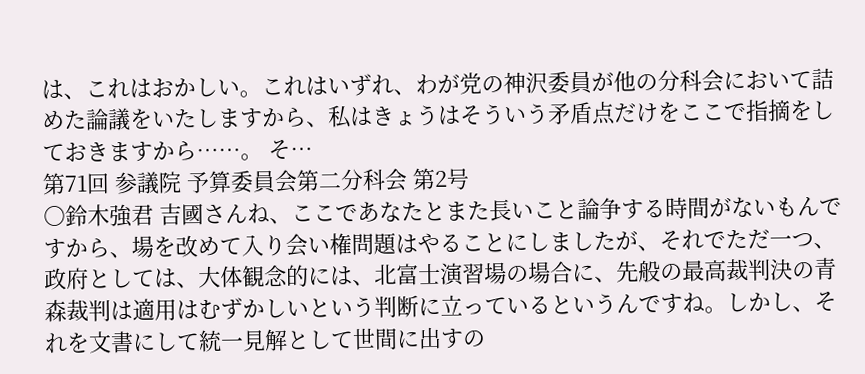は、これはおかしい。これはいずれ、わが党の神沢委員が他の分科会において詰めた論議をいたしますから、私はきょうはそういう矛盾点だけをここで指摘をしておきますから……。 そ…
第71回 参議院 予算委員会第二分科会 第2号
○鈴木強君 吉國さんね、ここであなたとまた長いこと論争する時間がないもんですから、場を改めて入り会い権問題はやることにしましたが、それでただ一つ、政府としては、大体観念的には、北富士演習場の場合に、先般の最高裁判決の青森裁判は適用はむずかしいという判断に立っているというんですね。しかし、それを文書にして統一見解として世間に出すの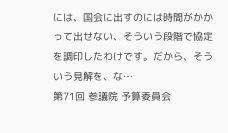には、国会に出すのには時間がかかって出せない、そういう段階で協定を調印したわけです。だから、そういう見解を、な…
第71回 参議院 予算委員会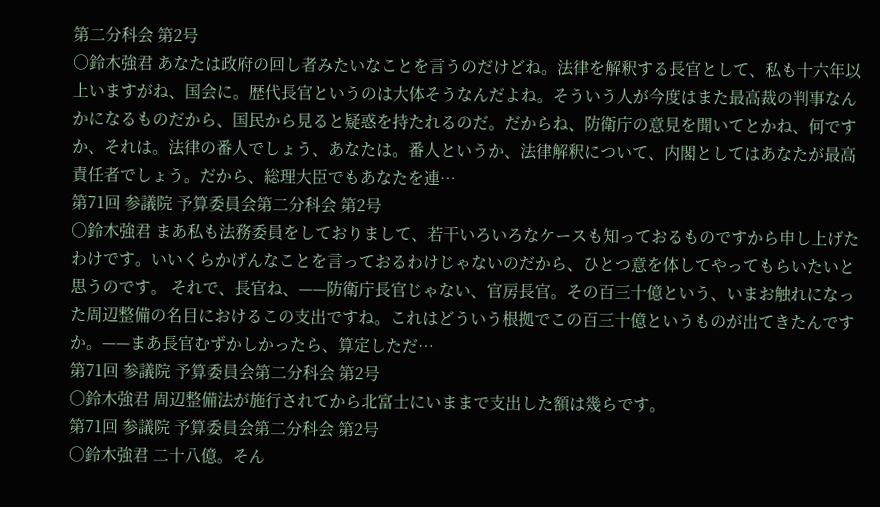第二分科会 第2号
○鈴木強君 あなたは政府の回し者みたいなことを言うのだけどね。法律を解釈する長官として、私も十六年以上いますがね、国会に。歴代長官というのは大体そうなんだよね。そういう人が今度はまた最高裁の判事なんかになるものだから、国民から見ると疑惑を持たれるのだ。だからね、防衛庁の意見を聞いてとかね、何ですか、それは。法律の番人でしょう、あなたは。番人というか、法律解釈について、内閣としてはあなたが最高責任者でしょう。だから、総理大臣でもあなたを連…
第71回 参議院 予算委員会第二分科会 第2号
○鈴木強君 まあ私も法務委員をしておりまして、若干いろいろなケースも知っておるものですから申し上げたわけです。いいくらかげんなことを言っておるわけじゃないのだから、ひとつ意を体してやってもらいたいと思うのです。 それで、長官ね、——防衛庁長官じゃない、官房長官。その百三十億という、いまお触れになった周辺整備の名目におけるこの支出ですね。これはどういう根拠でこの百三十億というものが出てきたんですか。——まあ長官むずかしかったら、算定しただ…
第71回 参議院 予算委員会第二分科会 第2号
○鈴木強君 周辺整備法が施行されてから北富士にいままで支出した額は幾らです。
第71回 参議院 予算委員会第二分科会 第2号
○鈴木強君 二十八億。そん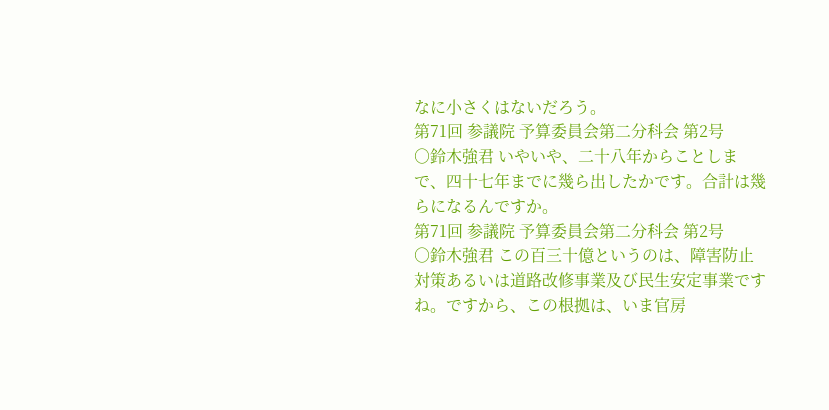なに小さくはないだろう。
第71回 参議院 予算委員会第二分科会 第2号
○鈴木強君 いやいや、二十八年からことしまで、四十七年までに幾ら出したかです。合計は幾らになるんですか。
第71回 参議院 予算委員会第二分科会 第2号
○鈴木強君 この百三十億というのは、障害防止対策あるいは道路改修事業及び民生安定事業ですね。ですから、この根拠は、いま官房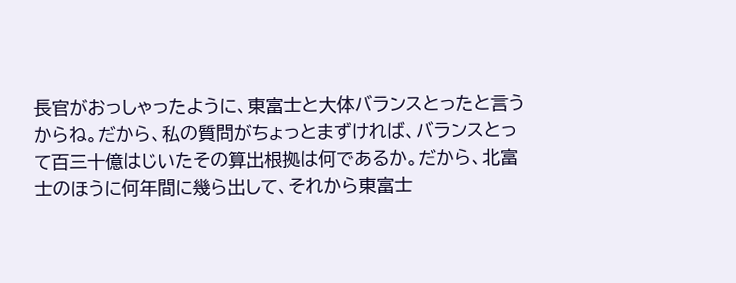長官がおっしゃったように、東富士と大体バランスとったと言うからね。だから、私の質問がちょっとまずければ、バランスとって百三十億はじいたその算出根拠は何であるか。だから、北富士のほうに何年間に幾ら出して、それから東富士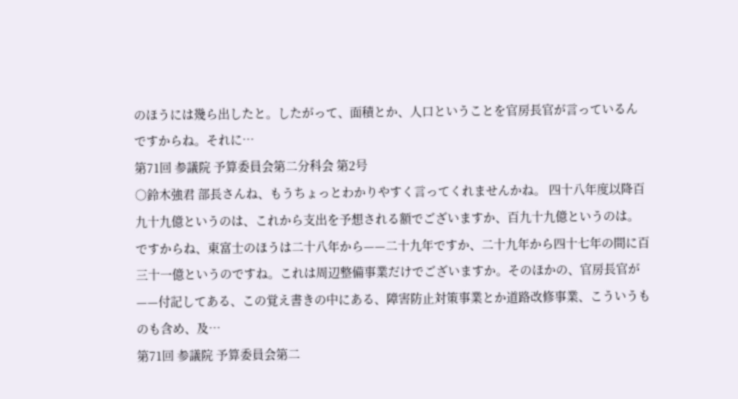のほうには幾ら出したと。したがって、面積とか、人口ということを官房長官が言っているんですからね。それに…
第71回 参議院 予算委員会第二分科会 第2号
○鈴木強君 部長さんね、もうちょっとわかりやすく言ってくれませんかね。 四十八年度以降百九十九億というのは、これから支出を予想される額でございますか、百九十九億というのは。ですからね、東富士のほうは二十八年から——二十九年ですか、二十九年から四十七年の間に百三十一億というのですね。これは周辺整備事業だけでございますか。そのほかの、官房長官が——付記してある、この覚え書きの中にある、障害防止対策事業とか道路改修事業、こういうものも含め、及…
第71回 参議院 予算委員会第二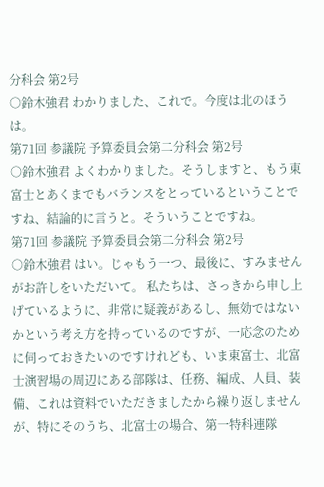分科会 第2号
○鈴木強君 わかりました、これで。今度は北のほうは。
第71回 参議院 予算委員会第二分科会 第2号
○鈴木強君 よくわかりました。そうしますと、もう東富士とあくまでもバランスをとっているということですね、結論的に言うと。そういうことですね。
第71回 参議院 予算委員会第二分科会 第2号
○鈴木強君 はい。じゃもう一つ、最後に、すみませんがお許しをいただいて。 私たちは、さっきから申し上げているように、非常に疑義があるし、無効ではないかという考え方を持っているのですが、一応念のために伺っておきたいのですけれども、いま東富士、北富士演習場の周辺にある部隊は、任務、編成、人員、装備、これは資料でいただきましたから繰り返しませんが、特にそのうち、北富士の場合、第一特科連隊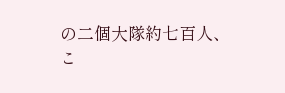の二個大隊約七百人、こ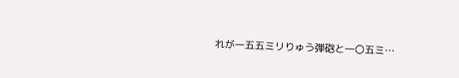れが一五五ミリりゅう弾砲と一〇五ミ…